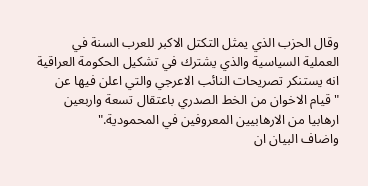وقال الحزب الذي يمثل التكتل الاكبر للعرب السنة في العملية السياسية والذي يشترك في تشكيل الحكومة العراقية انه يستنكر تصريحات النائب الاعرجي والتي اعلن فيها عن "قيام الاخوان من الخط الصدري باعتقال تسعة واربعين ارهابيا من الارهابيين المعروفين في المحمودية."
واضاف البيان ان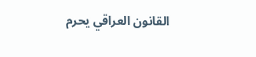القانون العراقي يحرم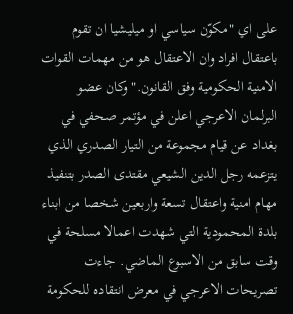على اي "مكوّن سياسي او ميليشيا ان تقوم باعتقال افراد وان الاعتقال هو من مهمات القوات الامنية الحكومية وفق القانون." وكان عضو البرلمان الاعرجي اعلن في مؤتمر صحفي في بغداد عن قيام مجموعة من التيار الصدري الذي يتزعمه رجل الدين الشيعي مقتدى الصدر بتنفيذ مهام امنية واعتقال تسعة واربعين شخصا من ابناء بلدة المحمودية التي شهدت اعمالا مسلحة في وقت سابق من الاسبوع الماضي. جاءت تصريحات الاعرجي في معرض انتقاده للحكومة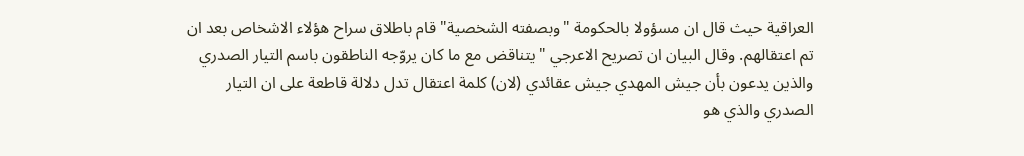العراقية حيث قال ان مسؤولا بالحكومة "وبصفته الشخصية" قام باطلاق سراح هؤلاء الاشخاص بعد ان تم اعتقالهم. وقال البيان ان تصريح الاعرجي "يتناقض مع ما كان يروّجه الناطقون باسم التيار الصدري والذين يدعون بأن جيش المهدي جيش عقائدي (لان) كلمة اعتقال تدل دلالة قاطعة على ان التيار الصدري والذي هو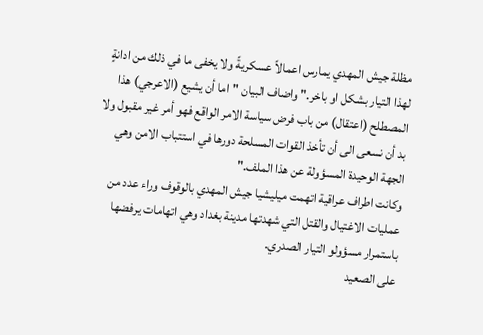مظلة جيش المهدي يمارس اعمالاً عسكريةً ولا يخفى ما في ذلك من ادانةٍ لهذا التيار بشكل او باخر." واضاف البيان "اما أن يشيع (الاعرجي) هذا المصطلح (اعتقال) من باب فرض سياسة الامر الواقع فهو أمر غير مقبول ولا بد أن نسعى الى أن تأخذ القوات المسلحة دورها في استتباب الامن وهي الجهة الوحيدة المسؤولة عن هذا الملف."
وكانت اطراف عراقية اتهمت ميليشيا جيش المهدي بالوقوف وراء عدد من عمليات الاغتيال والقتل التي شهدتها مدينة بغداد وهي اتهامات يرفضها باستمرار مسؤولو التيار الصدري.
على الصعيد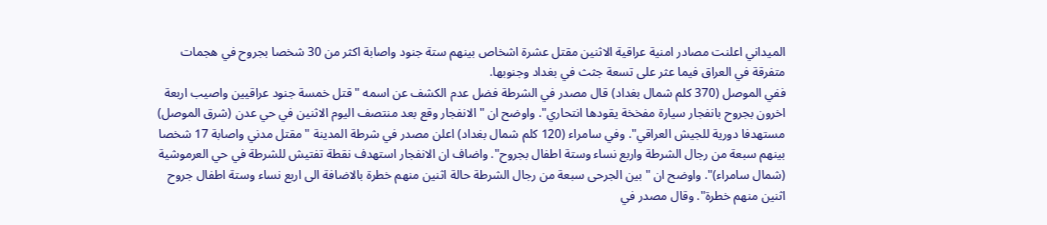الميداني اعلنت مصادر امنية عراقية الاثنين مقتل عشرة اشخاص بينهم ستة جنود واصابة اكثر من 30 شخصا بجروح في هجمات متفرقة في العراق فيما عثر على تسعة جثث في بغداد وجنوبها.
ففي الموصل (370 كلم شمال بغداد) قال مصدر في الشرطة فضل عدم الكشف عن اسمه "قتل خمسة جنود عراقيين واصيب اربعة اخرون بجروح بانفجار سيارة مفخخة يقودها انتحاري". واوضح ان "الانفجار وقع بعد منتصف اليوم الاثنين في حي عدن (شرق الموصل) مستهدفا دورية للجيش العراقي". وفي سامراء (120 كلم شمال بغداد) اعلن مصدر في شرطة المدينة "مقتل مدني واصابة 17 شخصا بينهم سبعة من رجال الشرطة واربع نساء وستة اطفال بجروح". واضاف ان الانفجار استهدف نقطة تفتيش للشرطة في حي العرموشية (شمال سامراء)". واوضح ان "بين الجرحى سبعة من رجال الشرطة حالة اثنين منهم خطرة بالاضافة الى اربع نساء وستة اطفال جروح اثنين منهم خطرة". وقال مصدر في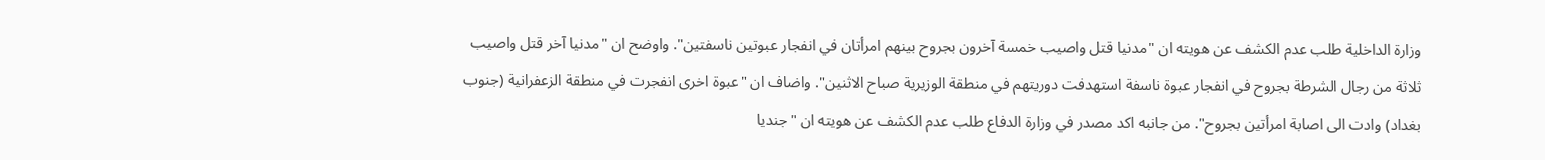وزارة الداخلية طلب عدم الكشف عن هويته ان "مدنيا قتل واصيب خمسة آخرون بجروح بينهم امرأتان في انفجار عبوتين ناسفتين". واوضح ان "مدنيا آخر قتل واصيب ثلاثة من رجال الشرطة بجروح في انفجار عبوة ناسفة استهدفت دوريتهم في منطقة الوزيرية صباح الاثنين". واضاف ان "عبوة اخرى انفجرت في منطقة الزعفرانية (جنوب بغداد) وادت الى اصابة امرأتين بجروح". من جانبه اكد مصدر في وزارة الدفاع طلب عدم الكشف عن هويته ان "جنديا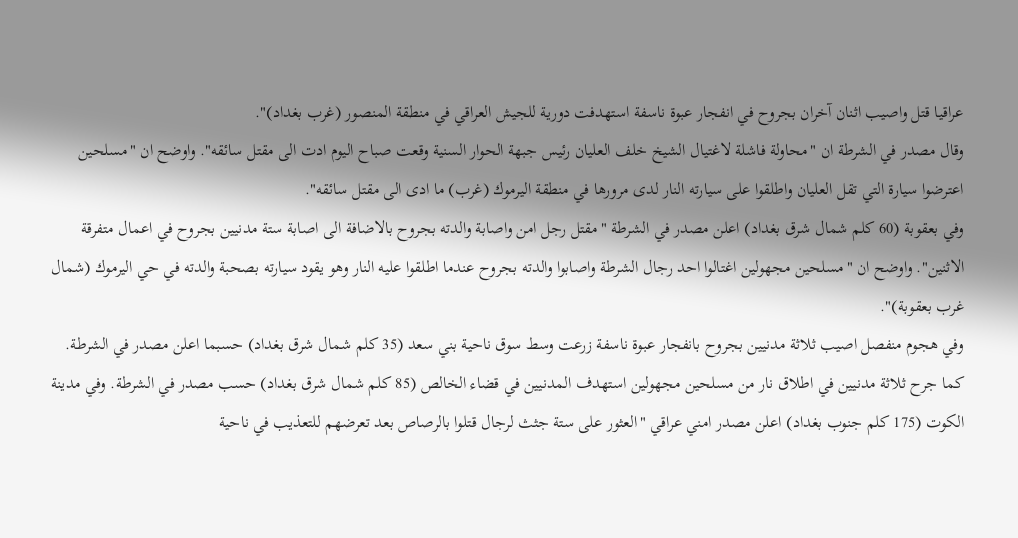عراقيا قتل واصيب اثنان آخران بجروح في انفجار عبوة ناسفة استهدفت دورية للجيش العراقي في منطقة المنصور (غرب بغداد)".
وقال مصدر في الشرطة ان "محاولة فاشلة لاغتيال الشيخ خلف العليان رئيس جبهة الحوار السنية وقعت صباح اليوم ادت الى مقتل سائقه". واوضح ان "مسلحين اعترضوا سيارة التي تقل العليان واطلقوا على سيارته النار لدى مرورها في منطقة اليرموك (غرب) ما ادى الى مقتل سائقه".
وفي بعقوبة (60 كلم شمال شرق بغداد) اعلن مصدر في الشرطة "مقتل رجل امن واصابة والدته بجروح بالاضافة الى اصابة ستة مدنيين بجروح في اعمال متفرقة الاثنين". واوضح ان "مسلحين مجهولين اغتالوا احد رجال الشرطة واصابوا والدته بجروح عندما اطلقوا عليه النار وهو يقود سيارته بصحبة والدته في حي اليرموك (شمال غرب بعقوبة)".
وفي هجوم منفصل اصيب ثلاثة مدنيين بجروح بانفجار عبوة ناسفة زرعت وسط سوق ناحية بني سعد (35 كلم شمال شرق بغداد) حسبما اعلن مصدر في الشرطة. كما جرح ثلاثة مدنيين في اطلاق نار من مسلحين مجهولين استهدف المدنيين في قضاء الخالص (85 كلم شمال شرق بغداد) حسب مصدر في الشرطة. وفي مدينة الكوت (175 كلم جنوب بغداد) اعلن مصدر امني عراقي "العثور على ستة جثث لرجال قتلوا بالرصاص بعد تعرضهم للتعذيب في ناحية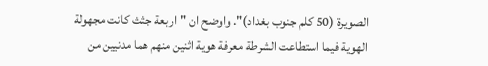الصويرة (50 كلم جنوب بغداد)". واوضح ان "اربعة جثث كانت مجهولة الهوية فيما استطاعت الشرطة معرفة هوية اثنين منهم هما مدنيين من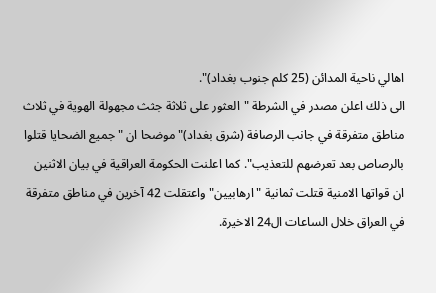اهالي ناحية المدائن (25 كلم جنوب بغداد)".
الى ذلك اعلن مصدر في الشرطة "العثور على ثلاثة جثث مجهولة الهوية في ثلاث مناطق متفرقة في جانب الرصافة (شرق بغداد)" موضحا ان "جميع الضحايا قتلوا بالرصاص بعد تعرضهم للتعذيب". كما اعلنت الحكومة العراقية في بيان الاثنين ان قواتها الامنية قتلت ثمانية "ارهابيين" واعتقلت 42 آخرين في مناطق متفرقة في العراق خلال الساعات ال24 الاخيرة.